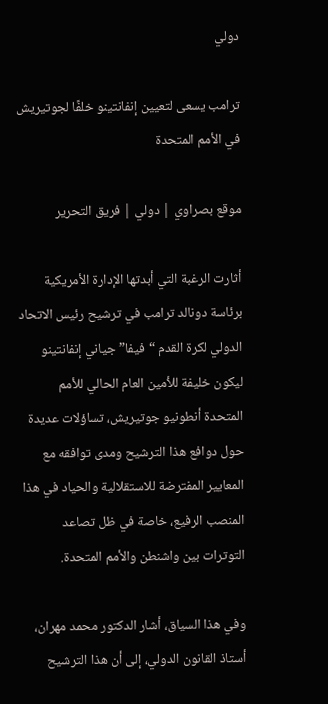دولي

ترامب يسعى لتعيين إنفانتينو خلفًا لجوتيريش في الأمم المتحدة

موقع بصراوي | دولي | فريق التحرير

أثارت الرغبة التي أبدتها الإدارة الأمريكية برئاسة دونالد ترامب في ترشيح رئيس الاتحاد الدولي لكرة القدم “فيفا” جياني إنفانتينو ليكون خليفة للأمين العام الحالي للأمم المتحدة أنطونيو جوتيريش، تساؤلات عديدة حول دوافع هذا الترشيح ومدى توافقه مع المعايير المفترضة للاستقلالية والحياد في هذا المنصب الرفيع، خاصة في ظل تصاعد التوترات بين واشنطن والأمم المتحدة.

وفي هذا السياق، أشار الدكتور محمد مهران، أستاذ القانون الدولي، إلى أن هذا الترشيح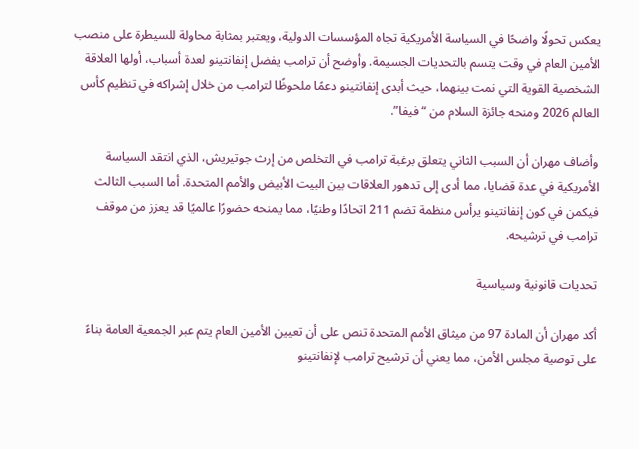يعكس تحولًا واضحًا في السياسة الأمريكية تجاه المؤسسات الدولية، ويعتبر بمثابة محاولة للسيطرة على منصب الأمين العام في وقت يتسم بالتحديات الجسيمة. وأوضح أن ترامب يفضل إنفانتينو لعدة أسباب، أولها العلاقة الشخصية القوية التي نمت بينهما، حيث أبدى إنفانتينو دعمًا ملحوظًا لترامب من خلال إشراكه في تنظيم كأس العالم 2026 ومنحه جائزة السلام من “فيفا”.

وأضاف مهران أن السبب الثاني يتعلق برغبة ترامب في التخلص من إرث جوتيريش، الذي انتقد السياسة الأمريكية في عدة قضايا، مما أدى إلى تدهور العلاقات بين البيت الأبيض والأمم المتحدة. أما السبب الثالث فيكمن في كون إنفانتينو يرأس منظمة تضم 211 اتحادًا وطنيًا، مما يمنحه حضورًا عالميًا قد يعزز من موقف ترامب في ترشيحه.

تحديات قانونية وسياسية

أكد مهران أن المادة 97 من ميثاق الأمم المتحدة تنص على أن تعيين الأمين العام يتم عبر الجمعية العامة بناءً على توصية مجلس الأمن، مما يعني أن ترشيح ترامب لإنفانتينو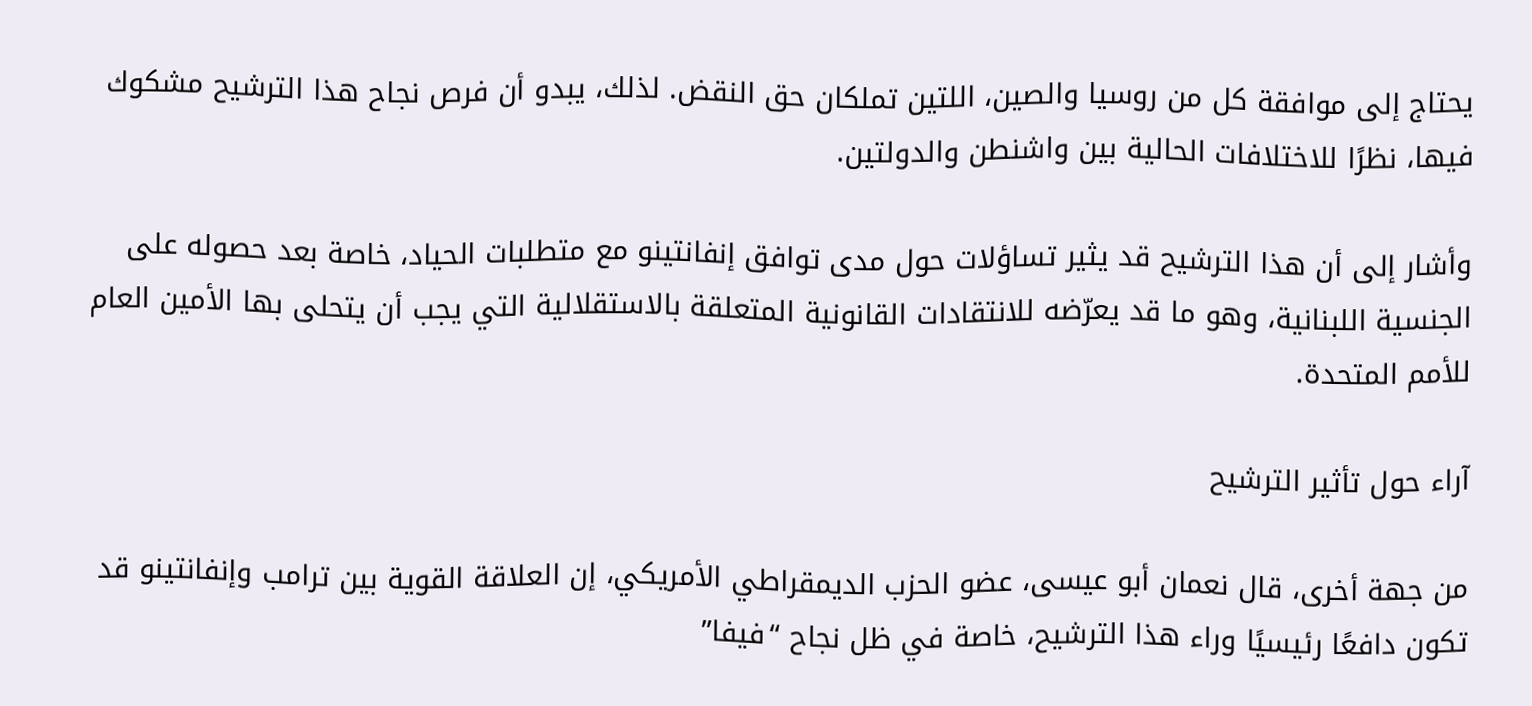يحتاج إلى موافقة كل من روسيا والصين، اللتين تملكان حق النقض. لذلك، يبدو أن فرص نجاح هذا الترشيح مشكوك فيها، نظرًا للاختلافات الحالية بين واشنطن والدولتين.

وأشار إلى أن هذا الترشيح قد يثير تساؤلات حول مدى توافق إنفانتينو مع متطلبات الحياد، خاصة بعد حصوله على الجنسية اللبنانية، وهو ما قد يعرّضه للانتقادات القانونية المتعلقة بالاستقلالية التي يجب أن يتحلى بها الأمين العام للأمم المتحدة.

آراء حول تأثير الترشيح

من جهة أخرى، قال نعمان أبو عيسى، عضو الحزب الديمقراطي الأمريكي، إن العلاقة القوية بين ترامب وإنفانتينو قد تكون دافعًا رئيسيًا وراء هذا الترشيح، خاصة في ظل نجاح “فيفا”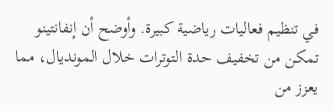في تنظيم فعاليات رياضية كبيرة. وأوضح أن إنفانتينو تمكن من تخفيف حدة التوترات خلال المونديال، مما يعزز من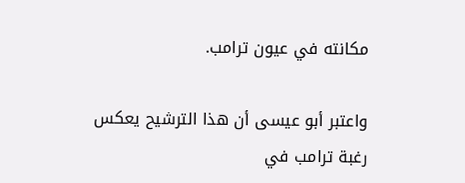مكانته في عيون ترامب.

واعتبر أبو عيسى أن هذا الترشيح يعكس رغبة ترامب في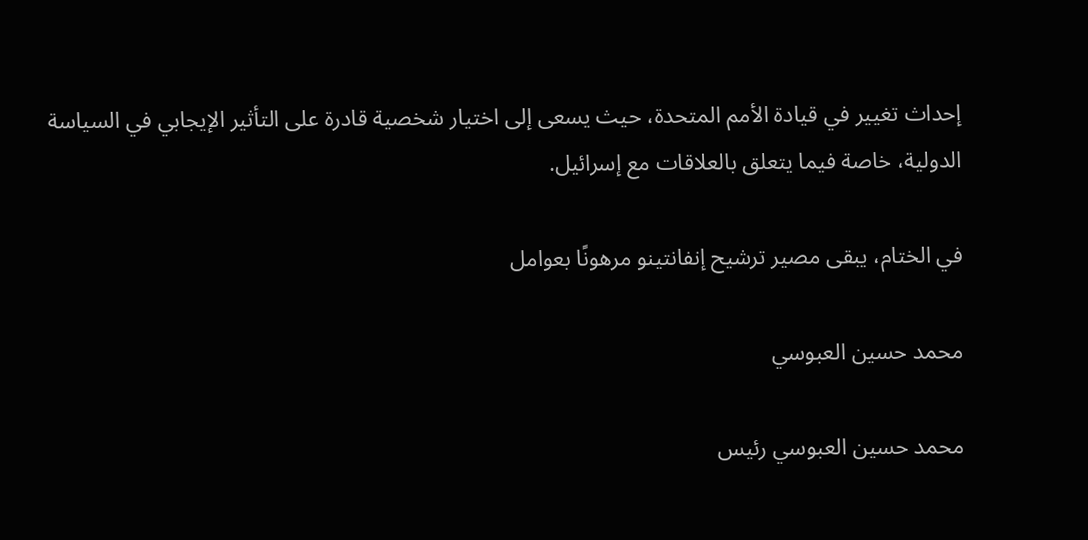إحداث تغيير في قيادة الأمم المتحدة، حيث يسعى إلى اختيار شخصية قادرة على التأثير الإيجابي في السياسة الدولية، خاصة فيما يتعلق بالعلاقات مع إسرائيل.

في الختام، يبقى مصير ترشيح إنفانتينو مرهونًا بعوامل

محمد حسين العبوسي

محمد حسين العبوسي رئيس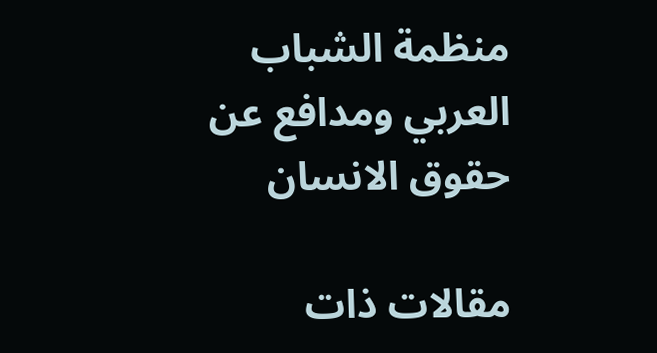منظمة الشباب العربي ومدافع عن حقوق الانسان

مقالات ذات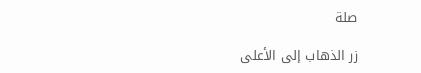صلة

زر الذهاب إلى الأعلى